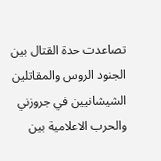تصاعدت حدة القتال بين الجنود الروس والمقاتلين الشيشانيين في جروزني والحرب الاعلامية بين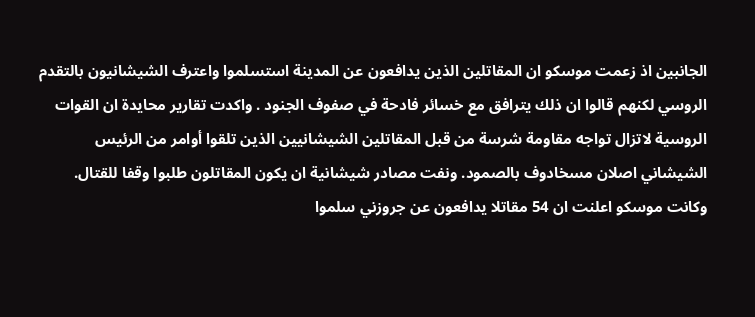الجانبين اذ زعمت موسكو ان المقاتلين الذين يدافعون عن المدينة استسلموا واعترف الشيشانيون بالتقدم الروسي لكنهم قالوا ان ذلك يترافق مع خسائر فادحة في صفوف الجنود . واكدت تقارير محايدة ان القوات الروسية لاتزال تواجه مقاومة شرسة من قبل المقاتلين الشيشانيين الذين تلقوا أوامر من الرئيس الشيشاني اصلان مسخادوف بالصمود. ونفت مصادر شيشانية ان يكون المقاتلون طلبوا وقفا للقتال. وكانت موسكو اعلنت ان 54 مقاتلا يدافعون عن جروزني سلموا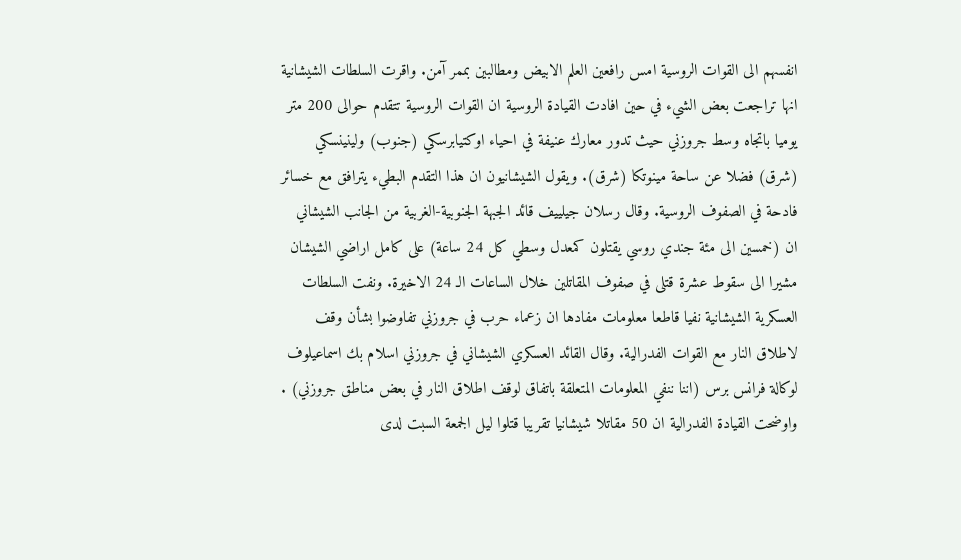انفسهم الى القوات الروسية امس رافعين العلم الابيض ومطالبين بممر آمن. واقرت السلطات الشيشانية انها تراجعت بعض الشيء في حين افادت القيادة الروسية ان القوات الروسية تتقدم حوالى 200 متر يوميا باتجاه وسط جروزني حيث تدور معارك عنيفة في احياء اوكتيابرسكي (جنوب) ولينينسكي (شرق) فضلا عن ساحة مينوتكا (شرق). ويقول الشيشانيون ان هذا التقدم البطيء يترافق مع خسائر فادحة في الصفوف الروسية. وقال رسلان جيلييف قائد الجبهة الجنوبية-الغربية من الجانب الشيشاني ان (خمسين الى مئة جندي روسي يقتلون كمعدل وسطي كل 24 ساعة) على كامل اراضي الشيشان مشيرا الى سقوط عشرة قتلى في صفوف المقاتلين خلال الساعات الـ 24 الاخيرة. ونفت السلطات العسكرية الشيشانية نفيا قاطعا معلومات مفادها ان زعماء حرب في جروزني تفاوضوا بشأن وقف لاطلاق النار مع القوات الفدرالية. وقال القائد العسكري الشيشاني في جروزني اسلام بك اسماعيلوف لوكالة فرانس برس (اننا ننفي المعلومات المتعلقة باتفاق لوقف اطلاق النار في بعض مناطق جروزني) . واوضحت القيادة الفدرالية ان 50 مقاتلا شيشانيا تقريبا قتلوا ليل الجمعة السبت لدى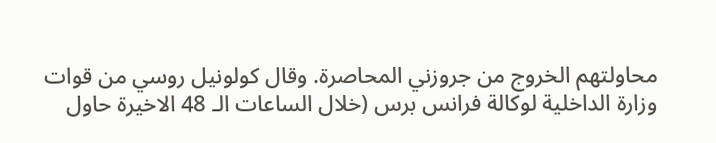محاولتهم الخروج من جروزني المحاصرة. وقال كولونيل روسي من قوات وزارة الداخلية لوكالة فرانس برس (خلال الساعات الـ 48 الاخيرة حاول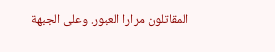المقاتلون مرارا العبور. وعلى الجبهة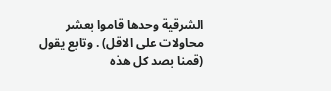الشرقية وحدها قاموا بعشر محاولات على الاقل) . وتابع يقول (قمنا بصد كل هذه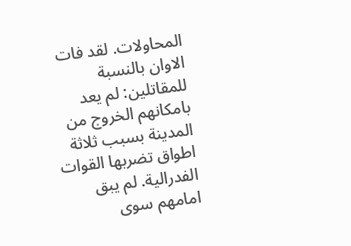المحاولات. لقد فات الاوان بالنسبة للمقاتلين: لم يعد بامكانهم الخروج من المدينة بسبب ثلاثة اطواق تضربها القوات الفدرالية. لم يبق امامهم سوى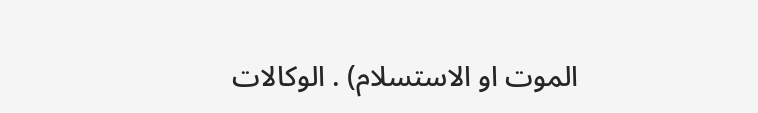الموت او الاستسلام) . الوكالات